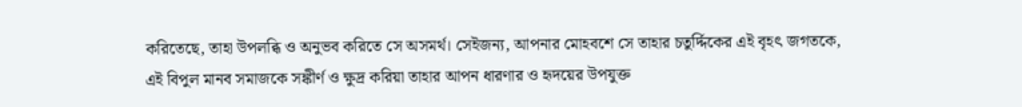করিতেছে, তাহা উপলব্ধি ও অনুভব করিতে সে অসমর্থ। সেইজন্য, আপনার মোহবশে সে তাহার চতুর্দ্দিকের এই বৃহৎ জগতকে, এই বিপুল মানব সমাজকে সঙ্কীর্ণ ও ক্ষুদ্র করিয়া তাহার আপন ধারণার ও হৃদয়ের উপযুক্ত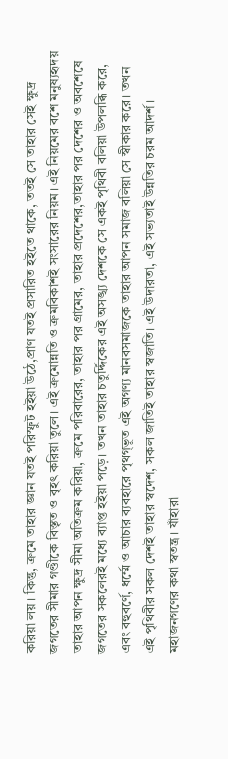করিয়া লয়। কিন্তু, ক্রমে তাহার জ্ঞান যতই পরিস্ফুট হইয়া উঠে,প্রাণ যতই প্রসারিত হইতে থাকে, ততই সে তাহার সেই ক্ষুদ্র জগতের সীমার গণ্ডীকে বিস্তৃত ও বৃহৎ করিয়া তুলে। এই ক্রমোন্নতি ও ক্রমবিকাশই সংসারের নিয়ম। এই নিয়মের বশে মনুষ্যহৃদয় তাহার আপন ক্ষুদ্র সীমা অতিক্রম করিয়া, ক্রমে পরিবারের, তাহার পর গ্রামের, তাহার প্রদেশের,তাহার পর দেশের ও অবশেষে জগতের সকলেরই মধ্যে ব্যাপ্ত হইয়া পড়ে। তখন তাহার চতুর্দ্দিকের এই অসঙ্খ্য দেশকে সে একই পৃথিবী বলিয়া উপলব্ধি করে, এবং বহুবর্ণে, ধর্ম্মে ও আচার ব্যবহারে পৃথগ্ভূত এই অগণ্য মানবসমাজকে তাহার আপন সমাজ বলিয়া সে স্বীকার করে। তখন এই পৃথিবীর সকল দেশই তাহার স্বদেশ, সকল জাতিই তাহার স্বজাতি। এই উদারতা, এই সভ্যতাই উন্নতির চরম আদর্শ।
মহাজনগণের কথা স্বতন্ত্র। যাঁহারা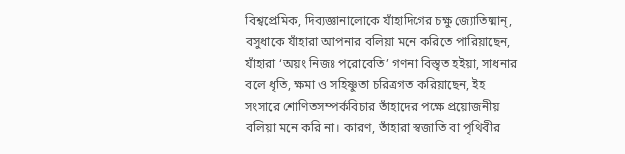বিশ্বপ্রেমিক, দিব্যজ্ঞানালোকে যাঁহাদিগের চক্ষু জ্যোতিষ্মান্, বসুধাকে যাঁহারা আপনার বলিয়া মনে করিতে পারিয়াছেন, যাঁহারা ‘অয়ং নিজঃ পরোবেতি’ গণনা বিস্তৃত হইয়া, সাধনার বলে ধৃতি, ক্ষমা ও সহিষ্ণুতা চরিত্রগত করিয়াছেন, ইহ সংসারে শোণিতসম্পর্কবিচার তাঁহাদের পক্ষে প্রয়োজনীয় বলিয়া মনে করি না। কারণ, তাঁহারা স্বজাতি বা পৃথিবীর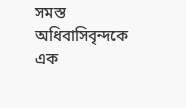সমস্ত অধিবাসিবৃন্দকে এক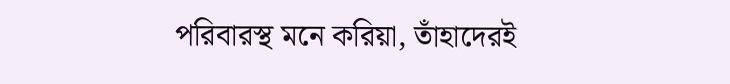পরিবারস্থ মনে করিয়া, তাঁহাদেরই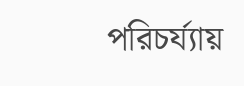পরিচর্য্যায়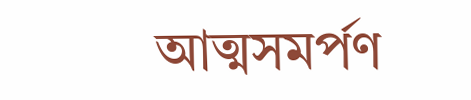আত্মসমর্পণ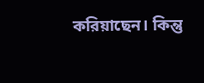করিয়াছেন। কিন্তু